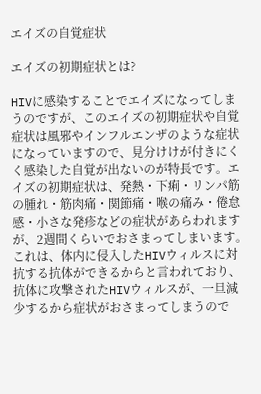エイズの自覚症状

エイズの初期症状とは?

HIVに感染することでエイズになってしまうのですが、このエイズの初期症状や自覚症状は風邪やインフルエンザのような症状になっていますので、見分けけが付きにくく感染した自覚が出ないのが特長です。エイズの初期症状は、発熱・下痢・リンパ筋の腫れ・筋肉痛・関節痛・喉の痛み・倦怠感・小さな発疹などの症状があらわれますが、2週間くらいでおさまってしまいます。これは、体内に侵入したHIVウィルスに対抗する抗体ができるからと言われており、抗体に攻撃されたHIVウィルスが、一旦減少するから症状がおさまってしまうので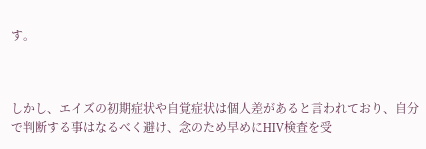す。



しかし、エイズの初期症状や自覚症状は個人差があると言われており、自分で判断する事はなるべく避け、念のため早めにHIV検査を受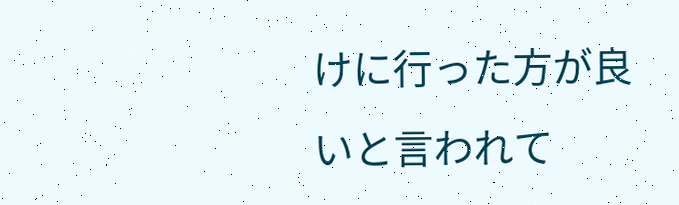けに行った方が良いと言われて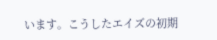います。こうしたエイズの初期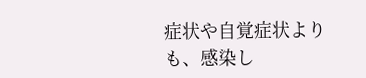症状や自覚症状よりも、感染し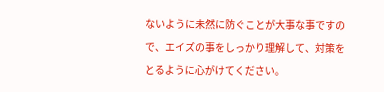ないように未然に防ぐことが大事な事ですので、エイズの事をしっかり理解して、対策をとるように心がけてください。